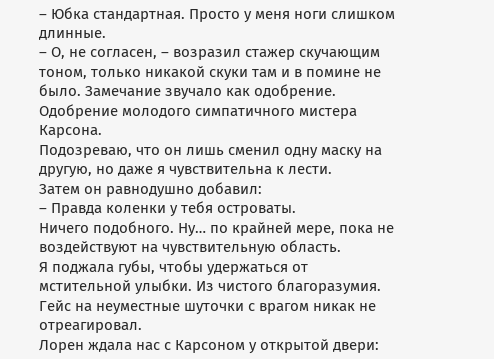– Юбка стандартная. Просто у меня ноги слишком длинные.
– О, не согласен, – возразил стажер скучающим тоном, только никакой скуки там и в помине не было. Замечание звучало как одобрение. Одобрение молодого симпатичного мистера Карсона.
Подозреваю, что он лишь сменил одну маску на другую, но даже я чувствительна к лести.
Затем он равнодушно добавил:
– Правда коленки у тебя островаты.
Ничего подобного. Ну… по крайней мере, пока не воздействуют на чувствительную область.
Я поджала губы, чтобы удержаться от мстительной улыбки. Из чистого благоразумия. Гейс на неуместные шуточки с врагом никак не отреагировал.
Лорен ждала нас с Карсоном у открытой двери: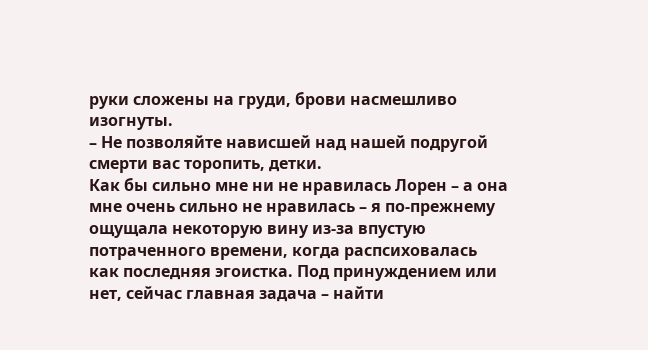руки сложены на груди, брови насмешливо изогнуты.
– Не позволяйте нависшей над нашей подругой смерти вас торопить, детки.
Как бы сильно мне ни не нравилась Лорен – а она мне очень сильно не нравилась – я по-прежнему ощущала некоторую вину из-за впустую потраченного времени, когда распсиховалась как последняя эгоистка. Под принуждением или нет, сейчас главная задача – найти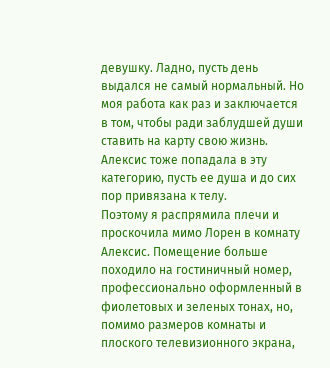девушку. Ладно, пусть день выдался не самый нормальный. Но моя работа как раз и заключается в том, чтобы ради заблудшей души ставить на карту свою жизнь. Алексис тоже попадала в эту категорию, пусть ее душа и до сих пор привязана к телу.
Поэтому я распрямила плечи и проскочила мимо Лорен в комнату Алексис. Помещение больше походило на гостиничный номер, профессионально оформленный в фиолетовых и зеленых тонах, но, помимо размеров комнаты и плоского телевизионного экрана,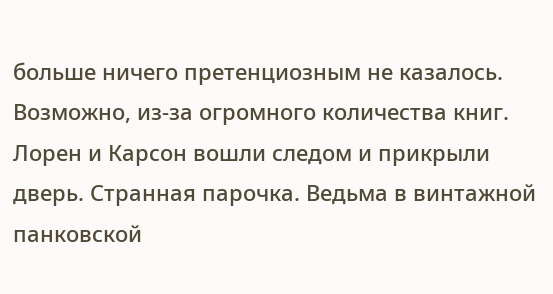больше ничего претенциозным не казалось. Возможно, из-за огромного количества книг.
Лорен и Карсон вошли следом и прикрыли дверь. Странная парочка. Ведьма в винтажной панковской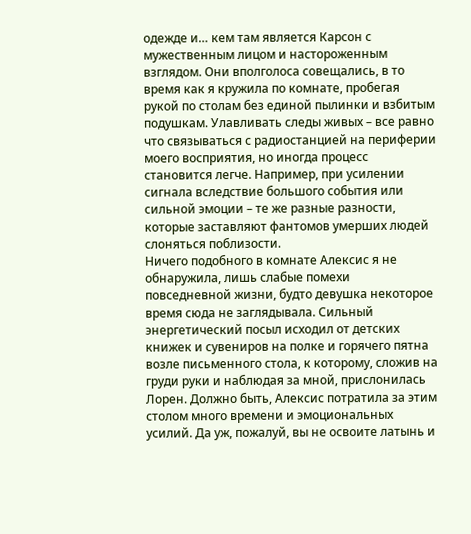одежде и… кем там является Карсон с мужественным лицом и настороженным взглядом. Они вполголоса совещались, в то время как я кружила по комнате, пробегая рукой по столам без единой пылинки и взбитым подушкам. Улавливать следы живых – все равно что связываться с радиостанцией на периферии моего восприятия, но иногда процесс становится легче. Например, при усилении сигнала вследствие большого события или сильной эмоции – те же разные разности, которые заставляют фантомов умерших людей слоняться поблизости.
Ничего подобного в комнате Алексис я не обнаружила, лишь слабые помехи повседневной жизни, будто девушка некоторое время сюда не заглядывала. Сильный энергетический посыл исходил от детских книжек и сувениров на полке и горячего пятна возле письменного стола, к которому, сложив на груди руки и наблюдая за мной, прислонилась Лорен. Должно быть, Алексис потратила за этим столом много времени и эмоциональных усилий. Да уж, пожалуй, вы не освоите латынь и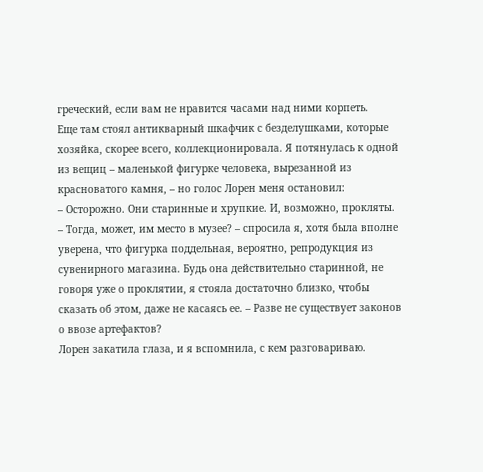греческий, если вам не нравится часами над ними корпеть.
Еще там стоял антикварный шкафчик с безделушками, которые хозяйка, скорее всего, коллекционировала. Я потянулась к одной из вещиц – маленькой фигурке человека, вырезанной из красноватого камня, – но голос Лорен меня остановил:
– Осторожно. Они старинные и хрупкие. И, возможно, прокляты.
– Тогда, может, им место в музее? – спросила я, хотя была вполне уверена, что фигурка поддельная, вероятно, репродукция из сувенирного магазина. Будь она действительно старинной, не говоря уже о проклятии, я стояла достаточно близко, чтобы сказать об этом, даже не касаясь ее. – Разве не существует законов о ввозе артефактов?
Лорен закатила глаза, и я вспомнила, с кем разговариваю.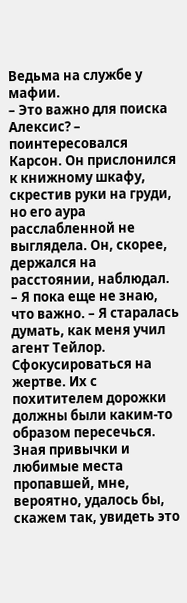Ведьма на службе у мафии.
– Это важно для поиска Алексис? – поинтересовался Карсон. Он прислонился к книжному шкафу, скрестив руки на груди, но его аура расслабленной не выглядела. Он, скорее, держался на расстоянии, наблюдал.
– Я пока еще не знаю, что важно. – Я старалась думать, как меня учил агент Тейлор. Сфокусироваться на жертве. Их с похитителем дорожки должны были каким-то образом пересечься. Зная привычки и любимые места пропавшей, мне, вероятно, удалось бы, скажем так, увидеть это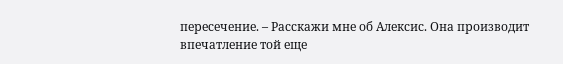пересечение. – Расскажи мне об Алексис. Она производит впечатление той еще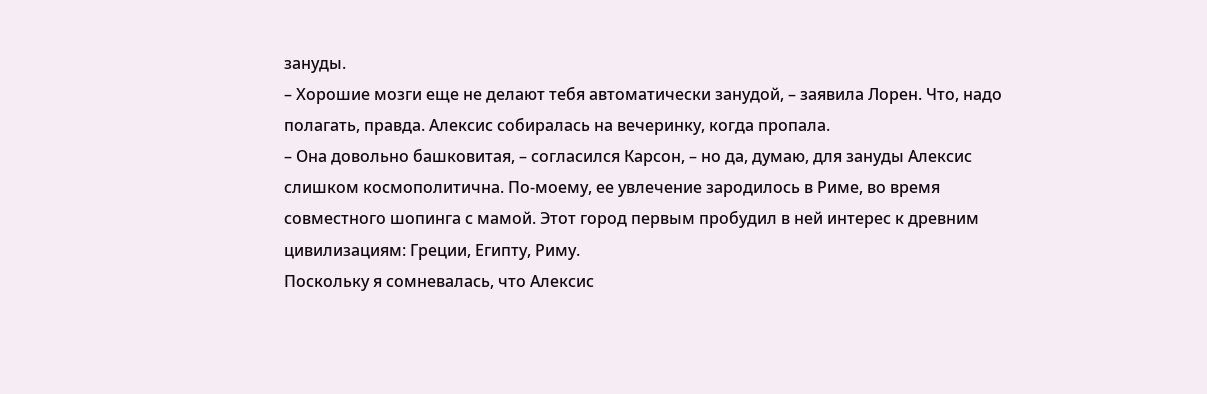зануды.
– Хорошие мозги еще не делают тебя автоматически занудой, – заявила Лорен. Что, надо полагать, правда. Алексис собиралась на вечеринку, когда пропала.
– Она довольно башковитая, – согласился Карсон, – но да, думаю, для зануды Алексис слишком космополитична. По-моему, ее увлечение зародилось в Риме, во время совместного шопинга с мамой. Этот город первым пробудил в ней интерес к древним цивилизациям: Греции, Египту, Риму.
Поскольку я сомневалась, что Алексис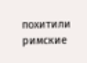похитили римские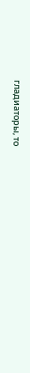гладиаторы, то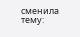сменила тему: